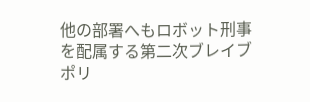他の部署へもロボット刑事を配属する第二次ブレイブポリ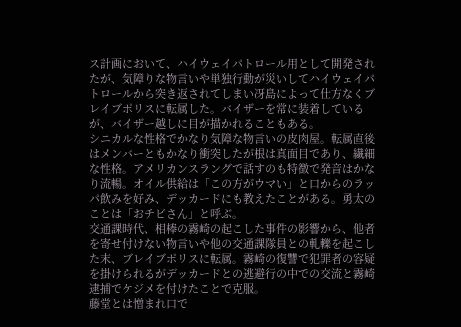ス計画において、ハイウェイパトロール用として開発されたが、気障りな物言いや単独行動が災いしてハイウェイパトロールから突き返されてしまい冴島によって仕方なくブレイブポリスに転属した。バイザーを常に装着しているが、バイザー越しに目が描かれることもある。
シニカルな性格でかなり気障な物言いの皮肉屋。転属直後はメンバーともかなり衝突したが根は真面目であり、繊細な性格。アメリカンスラングで話すのも特徴で発音はかなり流暢。オイル供給は「この方がウマい」と口からのラッパ飲みを好み、デッカードにも教えたことがある。勇太のことは「おチビさん」と呼ぶ。
交通課時代、相棒の霧崎の起こした事件の影響から、他者を寄せ付けない物言いや他の交通課隊員との軋轢を起こした末、ブレイブポリスに転属。霧崎の復讐で犯罪者の容疑を掛けられるがデッカードとの逃避行の中での交流と霧崎逮捕でケジメを付けたことで克服。
藤堂とは憎まれ口で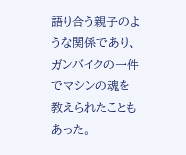語り合う親子のような関係であり、ガンバイクの一件でマシンの魂を教えられたこともあった。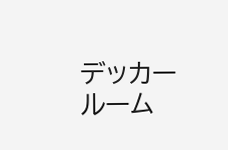デッカールーム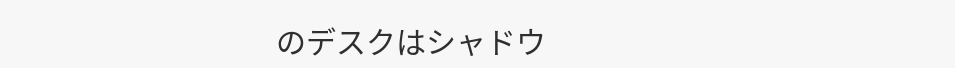のデスクはシャドウ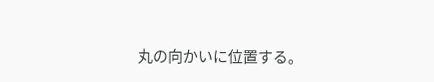丸の向かいに位置する。